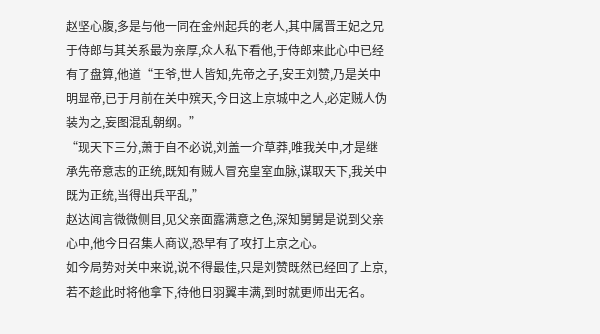赵坚心腹,多是与他一同在金州起兵的老人,其中属晋王妃之兄于侍郎与其关系最为亲厚,众人私下看他,于侍郎来此心中已经有了盘算,他道“王爷,世人皆知,先帝之子,安王刘赞,乃是关中明显帝,已于月前在关中殡天,今日这上京城中之人,必定贼人伪装为之,妄图混乱朝纲。”
“现天下三分,萧于自不必说,刘盖一介草莽,唯我关中,才是继承先帝意志的正统,既知有贼人冒充皇室血脉,谋取天下,我关中既为正统,当得出兵平乱,”
赵达闻言微微侧目,见父亲面露满意之色,深知舅舅是说到父亲心中,他今日召集人商议,恐早有了攻打上京之心。
如今局势对关中来说,说不得最佳,只是刘赞既然已经回了上京,若不趁此时将他拿下,待他日羽翼丰满,到时就更师出无名。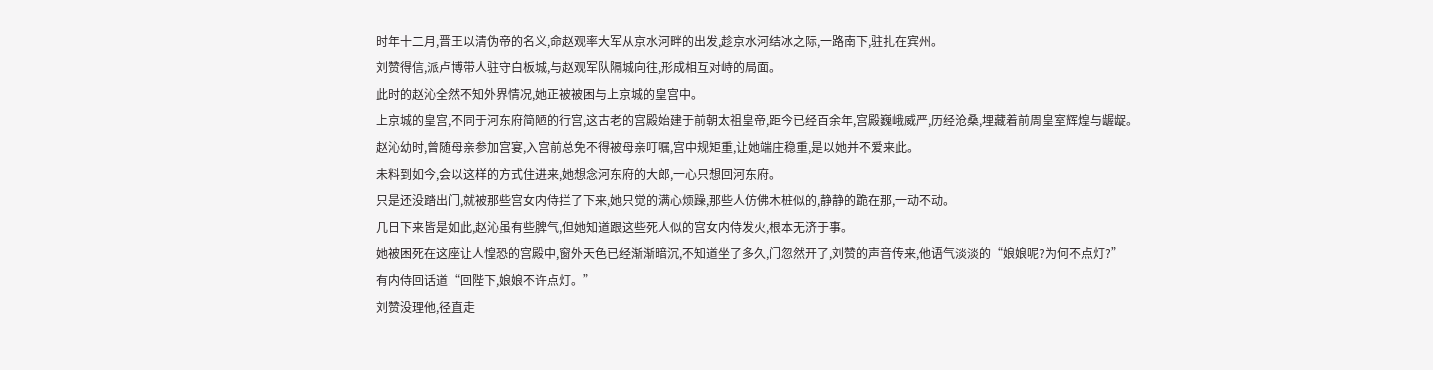时年十二月,晋王以清伪帝的名义,命赵观率大军从京水河畔的出发,趁京水河结冰之际,一路南下,驻扎在宾州。
刘赞得信,派卢博带人驻守白板城,与赵观军队隔城向往,形成相互对峙的局面。
此时的赵沁全然不知外界情况,她正被被困与上京城的皇宫中。
上京城的皇宫,不同于河东府简陋的行宫,这古老的宫殿始建于前朝太祖皇帝,距今已经百余年,宫殿巍峨威严,历经沧桑,埋藏着前周皇室辉煌与龌龊。
赵沁幼时,曾随母亲参加宫宴,入宫前总免不得被母亲叮嘱,宫中规矩重,让她端庄稳重,是以她并不爱来此。
未料到如今,会以这样的方式住进来,她想念河东府的大郎,一心只想回河东府。
只是还没踏出门,就被那些宫女内侍拦了下来,她只觉的满心烦躁,那些人仿佛木桩似的,静静的跪在那,一动不动。
几日下来皆是如此,赵沁虽有些脾气,但她知道跟这些死人似的宫女内侍发火,根本无济于事。
她被困死在这座让人惶恐的宫殿中,窗外天色已经渐渐暗沉,不知道坐了多久,门忽然开了,刘赞的声音传来,他语气淡淡的“娘娘呢?为何不点灯?”
有内侍回话道“回陛下,娘娘不许点灯。”
刘赞没理他,径直走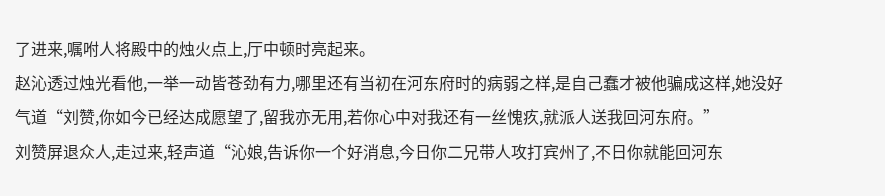了进来,嘱咐人将殿中的烛火点上,厅中顿时亮起来。
赵沁透过烛光看他,一举一动皆苍劲有力,哪里还有当初在河东府时的病弱之样,是自己蠢才被他骗成这样,她没好气道“刘赞,你如今已经达成愿望了,留我亦无用,若你心中对我还有一丝愧疚,就派人送我回河东府。”
刘赞屏退众人,走过来,轻声道“沁娘,告诉你一个好消息,今日你二兄带人攻打宾州了,不日你就能回河东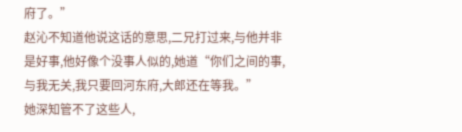府了。”
赵沁不知道他说这话的意思,二兄打过来,与他并非是好事,他好像个没事人似的,她道“你们之间的事,与我无关,我只要回河东府,大郎还在等我。”
她深知管不了这些人,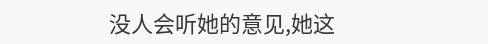没人会听她的意见,她这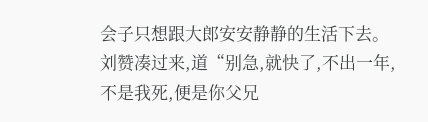会子只想跟大郎安安静静的生活下去。
刘赞凑过来,道“别急,就快了,不出一年,不是我死,便是你父兄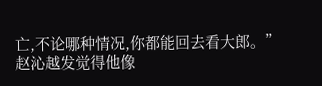亡,不论哪种情况,你都能回去看大郎。”
赵沁越发觉得他像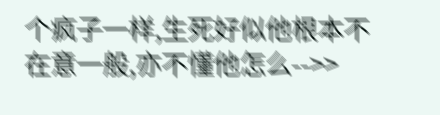个疯子一样,生死好似他根本不在意一般,亦不懂他怎么-->>